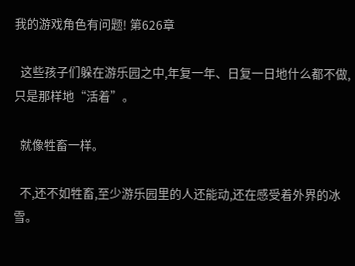我的游戏角色有问题! 第626章

  这些孩子们躲在游乐园之中,年复一年、日复一日地什么都不做,只是那样地“活着”。

  就像牲畜一样。

  不,还不如牲畜,至少游乐园里的人还能动,还在感受着外界的冰雪。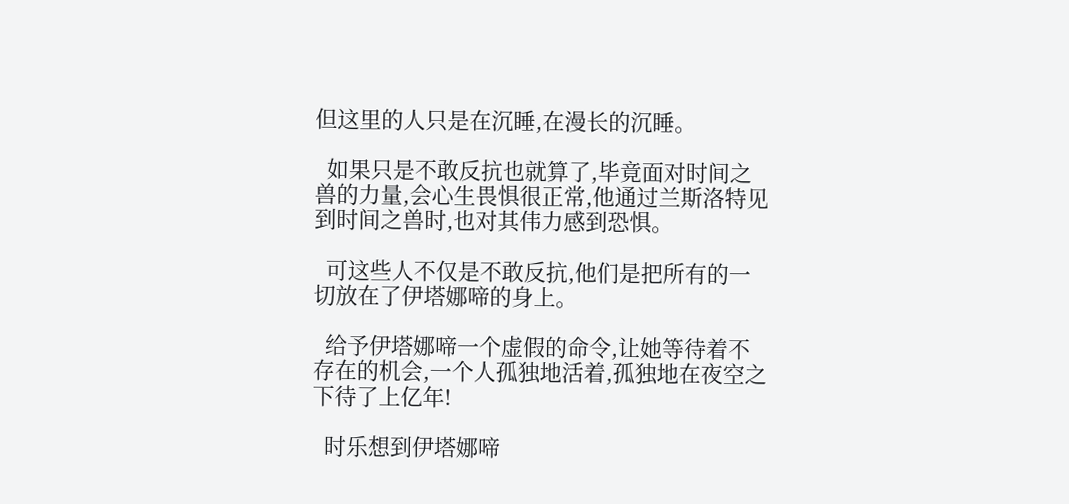但这里的人只是在沉睡,在漫长的沉睡。

  如果只是不敢反抗也就算了,毕竟面对时间之兽的力量,会心生畏惧很正常,他通过兰斯洛特见到时间之兽时,也对其伟力感到恐惧。

  可这些人不仅是不敢反抗,他们是把所有的一切放在了伊塔娜啼的身上。

  给予伊塔娜啼一个虚假的命令,让她等待着不存在的机会,一个人孤独地活着,孤独地在夜空之下待了上亿年!

  时乐想到伊塔娜啼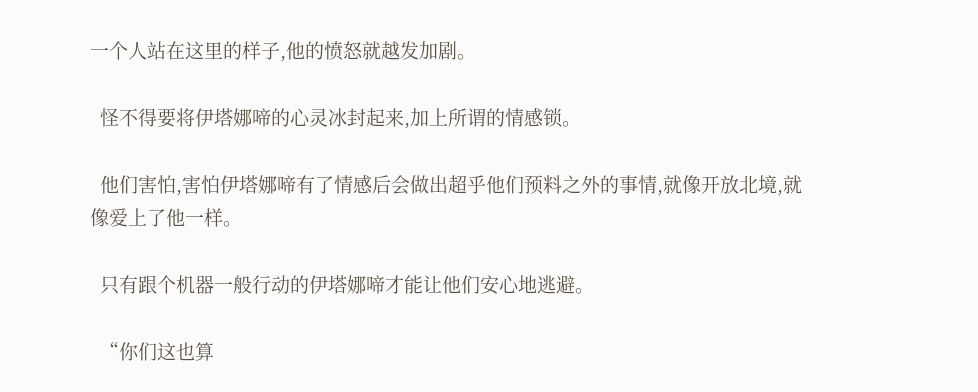一个人站在这里的样子,他的愤怒就越发加剧。

  怪不得要将伊塔娜啼的心灵冰封起来,加上所谓的情感锁。

  他们害怕,害怕伊塔娜啼有了情感后会做出超乎他们预料之外的事情,就像开放北境,就像爱上了他一样。

  只有跟个机器一般行动的伊塔娜啼才能让他们安心地逃避。

  “你们这也算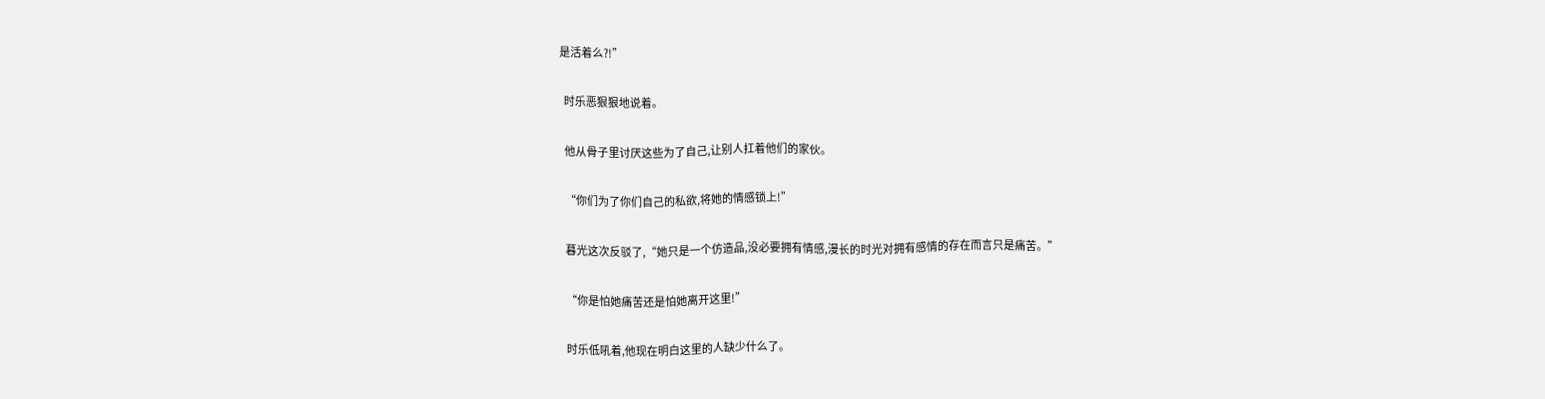是活着么?!”

  时乐恶狠狠地说着。

  他从骨子里讨厌这些为了自己,让别人扛着他们的家伙。

  “你们为了你们自己的私欲,将她的情感锁上!”

  暮光这次反驳了,“她只是一个仿造品,没必要拥有情感,漫长的时光对拥有感情的存在而言只是痛苦。”

  “你是怕她痛苦还是怕她离开这里!”

  时乐低吼着,他现在明白这里的人缺少什么了。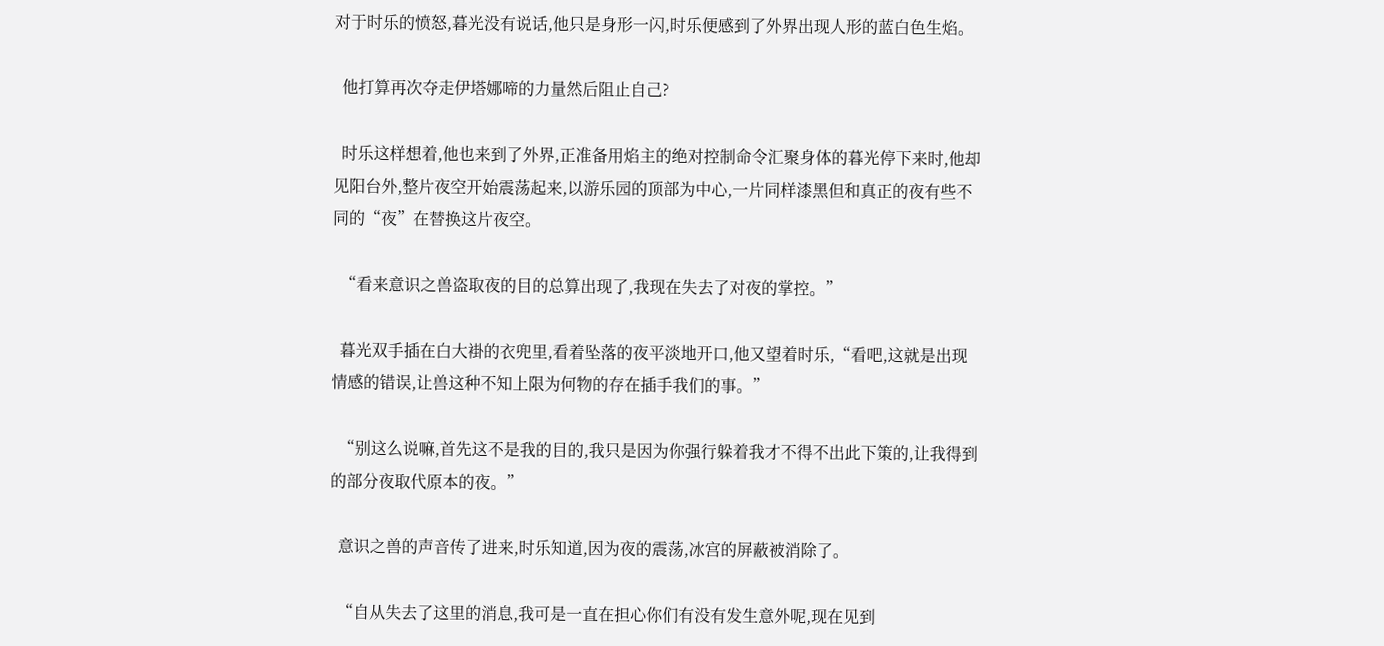对于时乐的愤怒,暮光没有说话,他只是身形一闪,时乐便感到了外界出现人形的蓝白色生焰。

  他打算再次夺走伊塔娜啼的力量然后阻止自己?

  时乐这样想着,他也来到了外界,正准备用焰主的绝对控制命令汇聚身体的暮光停下来时,他却见阳台外,整片夜空开始震荡起来,以游乐园的顶部为中心,一片同样漆黑但和真正的夜有些不同的“夜”在替换这片夜空。

  “看来意识之兽盗取夜的目的总算出现了,我现在失去了对夜的掌控。”

  暮光双手插在白大褂的衣兜里,看着坠落的夜平淡地开口,他又望着时乐,“看吧,这就是出现情感的错误,让兽这种不知上限为何物的存在插手我们的事。”

  “别这么说嘛,首先这不是我的目的,我只是因为你强行躲着我才不得不出此下策的,让我得到的部分夜取代原本的夜。”

  意识之兽的声音传了进来,时乐知道,因为夜的震荡,冰宫的屏蔽被消除了。

  “自从失去了这里的消息,我可是一直在担心你们有没有发生意外呢,现在见到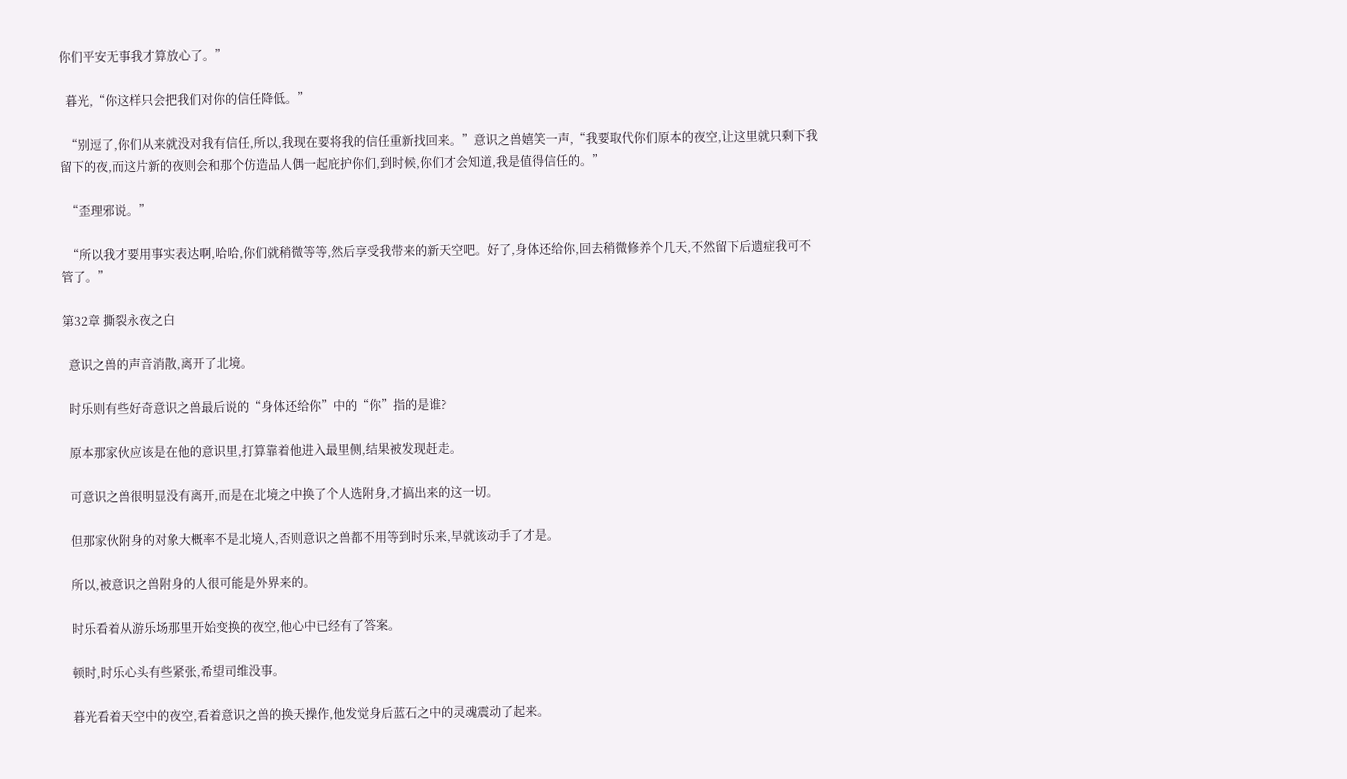你们平安无事我才算放心了。”

  暮光,“你这样只会把我们对你的信任降低。”

  “别逗了,你们从来就没对我有信任,所以,我现在要将我的信任重新找回来。”意识之兽嬉笑一声,“我要取代你们原本的夜空,让这里就只剩下我留下的夜,而这片新的夜则会和那个仿造品人偶一起庇护你们,到时候,你们才会知道,我是值得信任的。”

  “歪理邪说。”

  “所以我才要用事实表达啊,哈哈,你们就稍微等等,然后享受我带来的新天空吧。好了,身体还给你,回去稍微修养个几天,不然留下后遗症我可不管了。”

第32章 撕裂永夜之白

  意识之兽的声音消散,离开了北境。

  时乐则有些好奇意识之兽最后说的“身体还给你”中的“你”指的是谁?

  原本那家伙应该是在他的意识里,打算靠着他进入最里侧,结果被发现赶走。

  可意识之兽很明显没有离开,而是在北境之中换了个人选附身,才搞出来的这一切。

  但那家伙附身的对象大概率不是北境人,否则意识之兽都不用等到时乐来,早就该动手了才是。

  所以,被意识之兽附身的人很可能是外界来的。

  时乐看着从游乐场那里开始变换的夜空,他心中已经有了答案。

  顿时,时乐心头有些紧张,希望司维没事。

  暮光看着天空中的夜空,看着意识之兽的换天操作,他发觉身后蓝石之中的灵魂震动了起来。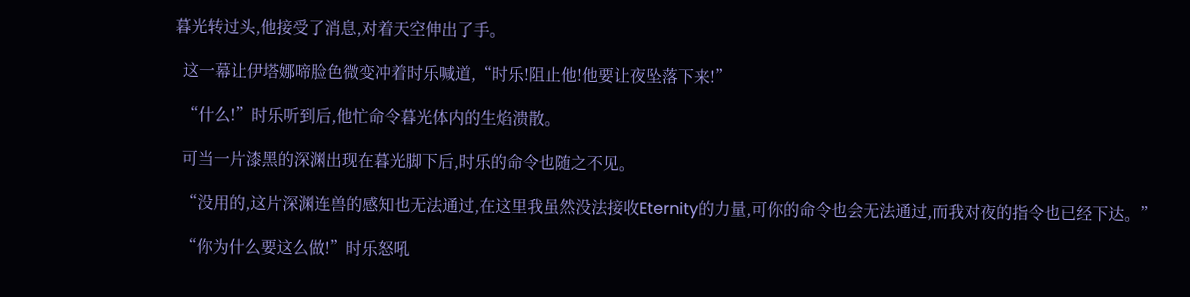暮光转过头,他接受了消息,对着天空伸出了手。

  这一幕让伊塔娜啼脸色微变冲着时乐喊道,“时乐!阻止他!他要让夜坠落下来!”

  “什么!”时乐听到后,他忙命令暮光体内的生焰溃散。

  可当一片漆黑的深渊出现在暮光脚下后,时乐的命令也随之不见。

  “没用的,这片深渊连兽的感知也无法通过,在这里我虽然没法接收Eternity的力量,可你的命令也会无法通过,而我对夜的指令也已经下达。”

  “你为什么要这么做!”时乐怒吼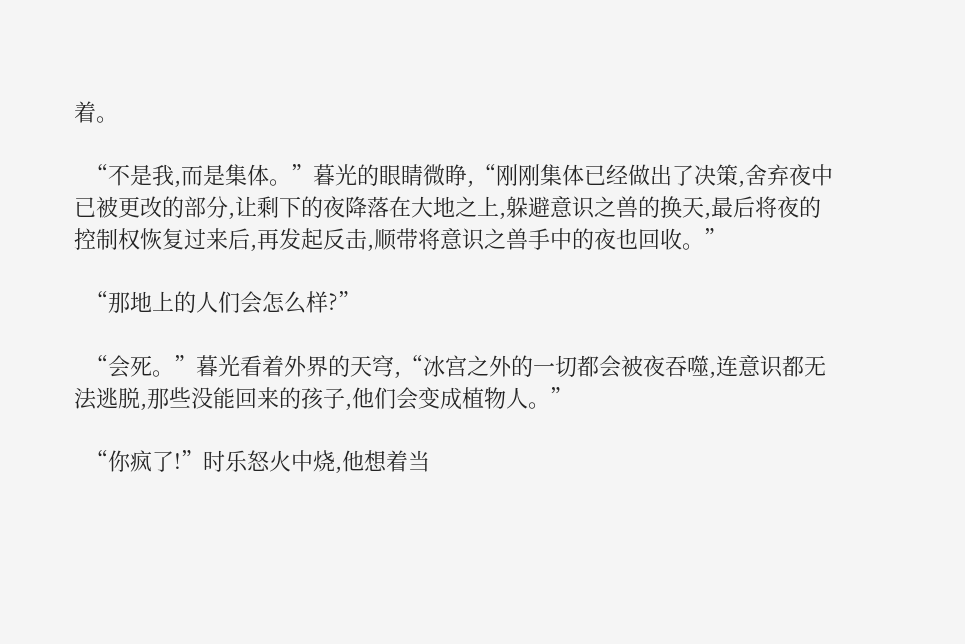着。

  “不是我,而是集体。”暮光的眼睛微睁,“刚刚集体已经做出了决策,舍弃夜中已被更改的部分,让剩下的夜降落在大地之上,躲避意识之兽的换天,最后将夜的控制权恢复过来后,再发起反击,顺带将意识之兽手中的夜也回收。”

  “那地上的人们会怎么样?”

  “会死。”暮光看着外界的天穹,“冰宫之外的一切都会被夜吞噬,连意识都无法逃脱,那些没能回来的孩子,他们会变成植物人。”

  “你疯了!”时乐怒火中烧,他想着当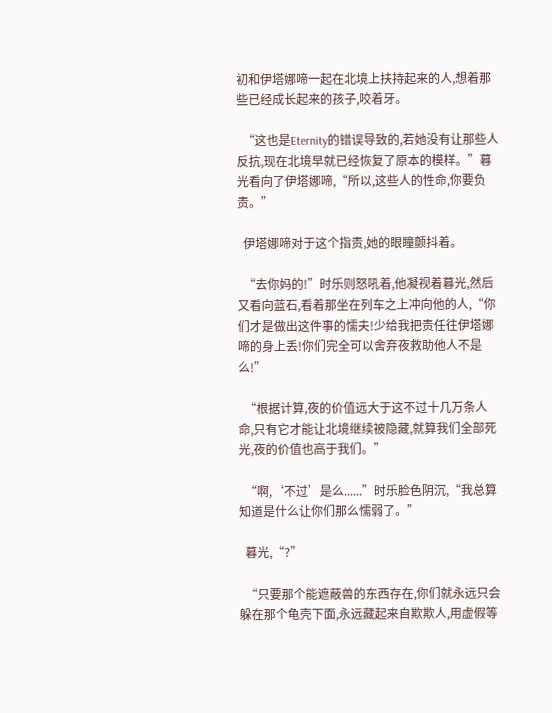初和伊塔娜啼一起在北境上扶持起来的人,想着那些已经成长起来的孩子,咬着牙。

  “这也是Eternity的错误导致的,若她没有让那些人反抗,现在北境早就已经恢复了原本的模样。”暮光看向了伊塔娜啼,“所以,这些人的性命,你要负责。”

  伊塔娜啼对于这个指责,她的眼瞳颤抖着。

  “去你妈的!”时乐则怒吼着,他凝视着暮光,然后又看向蓝石,看着那坐在列车之上冲向他的人,“你们才是做出这件事的懦夫!少给我把责任往伊塔娜啼的身上丢!你们完全可以舍弃夜救助他人不是么!”

  “根据计算,夜的价值远大于这不过十几万条人命,只有它才能让北境继续被隐藏,就算我们全部死光,夜的价值也高于我们。”

  “啊,‘不过’是么......”时乐脸色阴沉,“我总算知道是什么让你们那么懦弱了。”

  暮光,“?”

  “只要那个能遮蔽兽的东西存在,你们就永远只会躲在那个龟壳下面,永远藏起来自欺欺人,用虚假等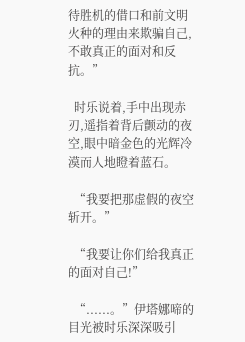待胜机的借口和前文明火种的理由来欺骗自己,不敢真正的面对和反抗。”

  时乐说着,手中出现赤刃,遥指着背后颤动的夜空,眼中暗金色的光辉冷漠而人地瞪着蓝石。

  “我要把那虚假的夜空斩开。”

  “我要让你们给我真正的面对自己!”

  “......。”伊塔娜啼的目光被时乐深深吸引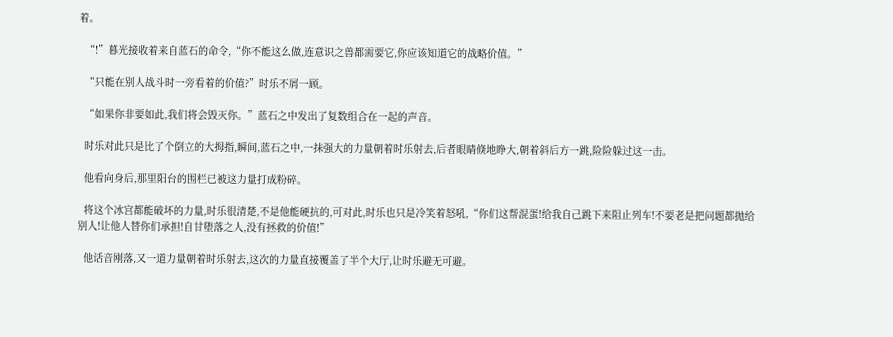着。

  “!”暮光接收着来自蓝石的命令,“你不能这么做,连意识之兽都需要它,你应该知道它的战略价值。”

  “只能在别人战斗时一旁看着的价值?”时乐不屑一顾。

  “如果你非要如此,我们将会毁灭你。”蓝石之中发出了复数组合在一起的声音。

  时乐对此只是比了个倒立的大拇指,瞬间,蓝石之中,一抹强大的力量朝着时乐射去,后者眼睛倏地睁大,朝着斜后方一跳,险险躲过这一击。

  他看向身后,那里阳台的围栏已被这力量打成粉碎。

  将这个冰宫都能破坏的力量,时乐很清楚,不是他能硬抗的,可对此,时乐也只是冷笑着怒吼,“你们这帮混蛋!给我自己跳下来阻止列车!不要老是把问题都抛给别人!让他人替你们承担!自甘堕落之人,没有拯救的价值!”

  他话音刚落,又一道力量朝着时乐射去,这次的力量直接覆盖了半个大厅,让时乐避无可避。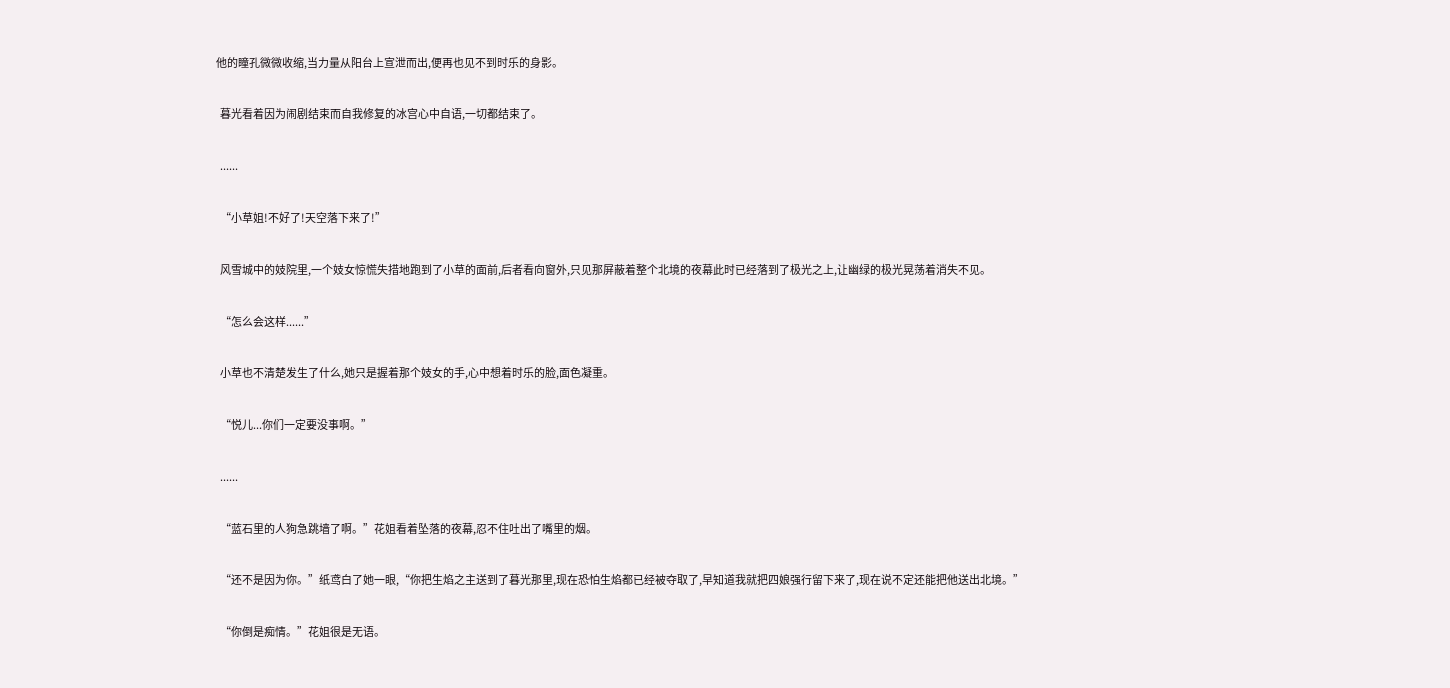他的瞳孔微微收缩,当力量从阳台上宣泄而出,便再也见不到时乐的身影。

  暮光看着因为闹剧结束而自我修复的冰宫心中自语,一切都结束了。

  ......

  “小草姐!不好了!天空落下来了!”

  风雪城中的妓院里,一个妓女惊慌失措地跑到了小草的面前,后者看向窗外,只见那屏蔽着整个北境的夜幕此时已经落到了极光之上,让幽绿的极光晃荡着消失不见。

  “怎么会这样......”

  小草也不清楚发生了什么,她只是握着那个妓女的手,心中想着时乐的脸,面色凝重。

  “悦儿...你们一定要没事啊。”

  ......

  “蓝石里的人狗急跳墙了啊。”花姐看着坠落的夜幕,忍不住吐出了嘴里的烟。

  “还不是因为你。”纸鸢白了她一眼,“你把生焰之主送到了暮光那里,现在恐怕生焰都已经被夺取了,早知道我就把四娘强行留下来了,现在说不定还能把他送出北境。”

  “你倒是痴情。”花姐很是无语。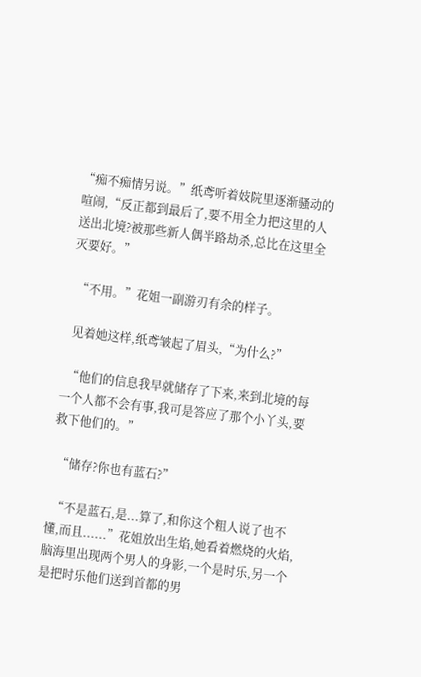“痴不痴情另说。”纸鸢听着妓院里逐渐骚动的喧闹,“反正都到最后了,要不用全力把这里的人送出北境?被那些新人偶半路劫杀,总比在这里全灭要好。”

  “不用。”花姐一副游刃有余的样子。

  见着她这样,纸鸢皱起了眉头,“为什么?”

  “他们的信息我早就储存了下来,来到北境的每一个人都不会有事,我可是答应了那个小丫头,要救下他们的。”

  “储存?你也有蓝石?”

  “不是蓝石,是...算了,和你这个粗人说了也不懂,而且......”花姐放出生焰,她看着燃烧的火焰,脑海里出现两个男人的身影,一个是时乐,另一个是把时乐他们送到首都的男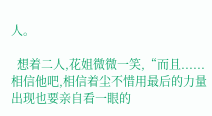人。

  想着二人,花姐微微一笑,“而且......相信他吧,相信着尘不惜用最后的力量出现也要亲自看一眼的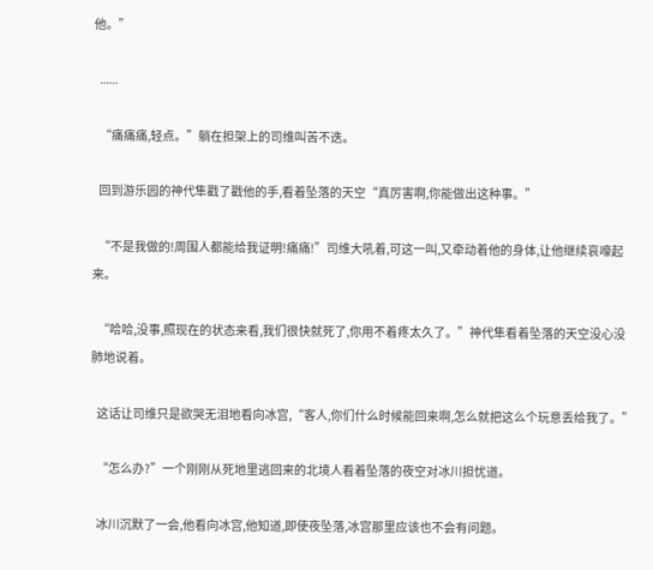他。”

  ......

  “痛痛痛,轻点。”躺在担架上的司维叫苦不迭。

  回到游乐园的神代隼戳了戳他的手,看着坠落的天空“真厉害啊,你能做出这种事。”

  “不是我做的!周围人都能给我证明!痛痛!”司维大吼着,可这一叫,又牵动着他的身体,让他继续哀嚎起来。

  “哈哈,没事,照现在的状态来看,我们很快就死了,你用不着疼太久了。”神代隼看着坠落的天空没心没肺地说着。

  这话让司维只是欲哭无泪地看向冰宫,“客人,你们什么时候能回来啊,怎么就把这么个玩意丢给我了。”

  “怎么办?”一个刚刚从死地里逃回来的北境人看着坠落的夜空对冰川担忧道。

  冰川沉默了一会,他看向冰宫,他知道,即使夜坠落,冰宫那里应该也不会有问题。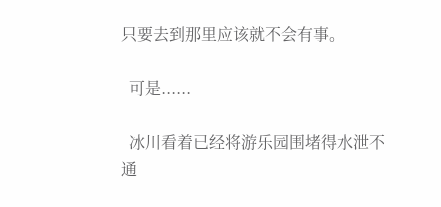只要去到那里应该就不会有事。

  可是......

  冰川看着已经将游乐园围堵得水泄不通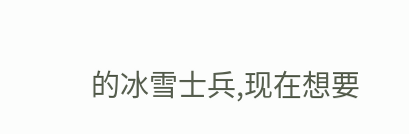的冰雪士兵,现在想要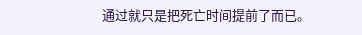通过就只是把死亡时间提前了而已。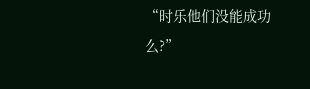“时乐他们没能成功么?”